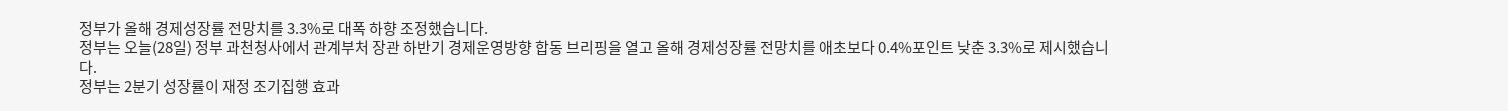정부가 올해 경제성장률 전망치를 3.3%로 대폭 하향 조정했습니다.
정부는 오늘(28일) 정부 과천청사에서 관계부처 장관 하반기 경제운영방향 합동 브리핑을 열고 올해 경제성장률 전망치를 애초보다 0.4%포인트 낮춘 3.3%로 제시했습니다.
정부는 2분기 성장률이 재정 조기집행 효과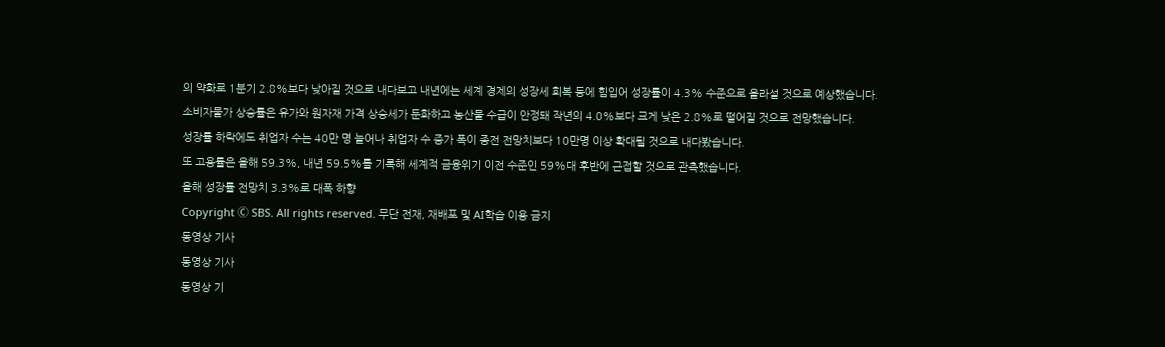의 약화로 1분기 2.8%보다 낮아질 것으로 내다보고 내년에는 세계 경제의 성장세 회복 등에 힘입어 성장률이 4.3% 수준으로 올라설 것으로 예상했습니다.
소비자물가 상승률은 유가와 원자재 가격 상승세가 둔화하고 농산물 수급이 안정돼 작년의 4.0%보다 크게 낮은 2.8%로 떨어질 것으로 전망했습니다.
성장률 하락에도 취업자 수는 40만 명 늘어나 취업자 수 증가 폭이 종전 전망치보다 10만명 이상 확대될 것으로 내다봤습니다.
또 고용률은 올해 59.3%, 내년 59.5%를 기록해 세계적 금융위기 이전 수준인 59%대 후반에 근접할 것으로 관측했습니다.
올해 성장률 전망치 3.3%로 대폭 하향
Copyright Ⓒ SBS. All rights reserved. 무단 전재, 재배포 및 AI학습 이용 금지
동영상 기사
동영상 기사
동영상 기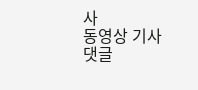사
동영상 기사
댓글